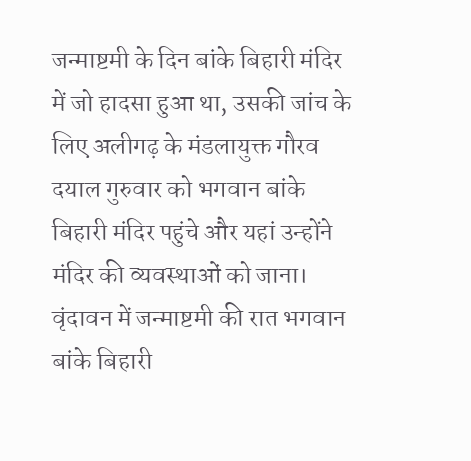जन्माष्टमी के दिन बांके बिहारी मंदिर में जो हादसा हुआ था, उसकी जांच के लिए अलीगढ़ के मंडलायुक्त गौरव दयाल गुरुवार को भगवान बांके बिहारी मंदिर पहुंचे और यहां उन्होंने मंदिर की व्यवस्थाओं को जाना।
वृंदावन में जन्माष्टमी की रात भगवान बांके बिहारी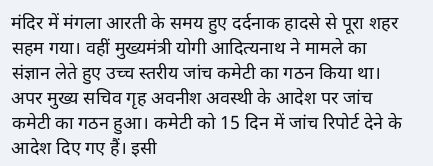मंदिर में मंगला आरती के समय हुए दर्दनाक हादसे से पूरा शहर सहम गया। वहीं मुख्यमंत्री योगी आदित्यनाथ ने मामले का संज्ञान लेते हुए उच्च स्तरीय जांच कमेटी का गठन किया था। अपर मुख्य सचिव गृह अवनीश अवस्थी के आदेश पर जांच कमेटी का गठन हुआ। कमेटी को 15 दिन में जांच रिपोर्ट देने के आदेश दिए गए हैं। इसी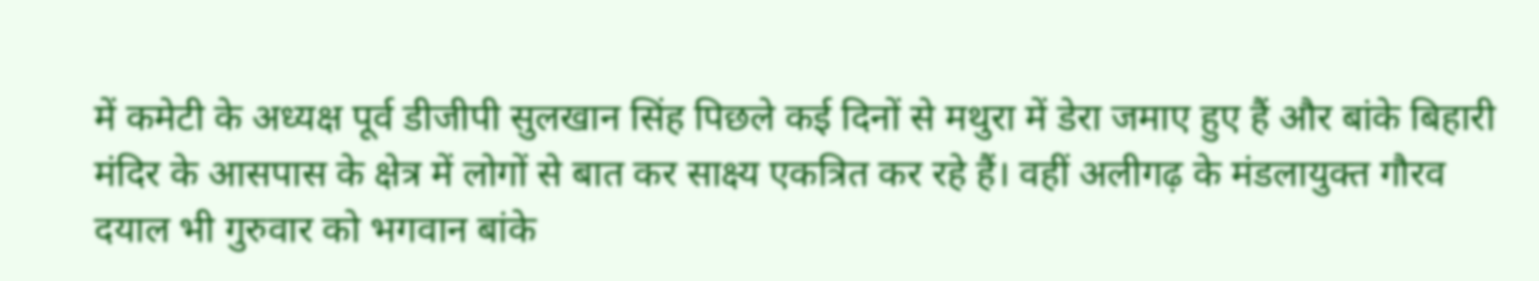में कमेटी के अध्यक्ष पूर्व डीजीपी सुलखान सिंह पिछले कई दिनों से मथुरा में डेरा जमाए हुए हैं और बांके बिहारी मंदिर के आसपास के क्षेत्र में लोगों से बात कर साक्ष्य एकत्रित कर रहे हैं। वहीं अलीगढ़ के मंडलायुक्त गौरव दयाल भी गुरुवार को भगवान बांके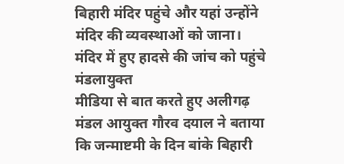बिहारी मंदिर पहुंचे और यहां उन्होंने मंदिर की व्यवस्थाओं को जाना।
मंदिर में हुए हादसे की जांच को पहुंचे मंडलायुक्त
मीडिया से बात करते हुए अलीगढ़ मंडल आयुक्त गौरव दयाल ने बताया कि जन्माष्टमी के दिन बांके बिहारी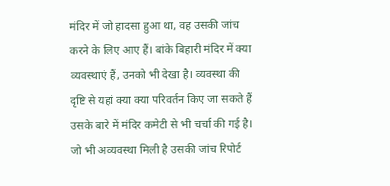मंदिर में जो हादसा हुआ था, वह उसकी जांच करने के लिए आए हैं। बांके बिहारी मंदिर में क्या व्यवस्थाएं हैं, उनको भी देखा है। व्यवस्था की दृष्टि से यहां क्या क्या परिवर्तन किए जा सकते हैं उसके बारे में मंदिर कमेटी से भी चर्चा की गई है। जो भी अव्यवस्था मिली है उसकी जांच रिपोर्ट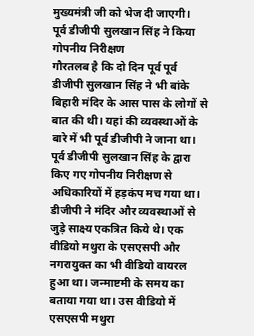मुख्यमंत्री जी को भेज दी जाएगी।
पूर्व डीजीपी सुलखान सिंह ने किया गोपनीय निरीक्षण
गौरतलब है कि दो दिन पूर्व पूर्व डीजीपी सुलखान सिंह ने भी बांके बिहारी मंदिर के आस पास के लोगों से बात की थी। यहां की व्यवस्थाओं के बारे में भी पूर्व डीजीपी ने जाना था। पूर्व डीजीपी सुलखान सिंह के द्वारा किए गए गोपनीय निरीक्षण से अधिकारियों में हड़कंप मच गया था। डीजीपी ने मंदिर और व्यवस्थाओं से जुड़े साक्ष्य एकत्रित किये थे। एक वीडियो मथुरा के एसएसपी और नगरायुक्त का भी वीडियो वायरल हुआ था। जन्माष्टमी के समय का बताया गया था। उस वीडियो में एसएसपी मथुरा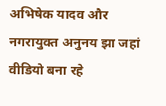अभिषेक यादव और नगरायुक्त अनुनय झा जहां वीडियो बना रहे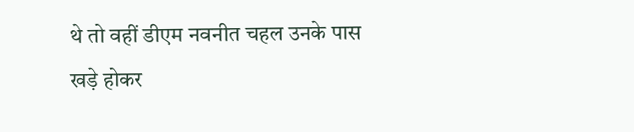थे तो वहीं डीएम नवनीत चहल उनके पास खड़े होकर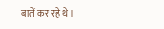बातें कर रहे थे।